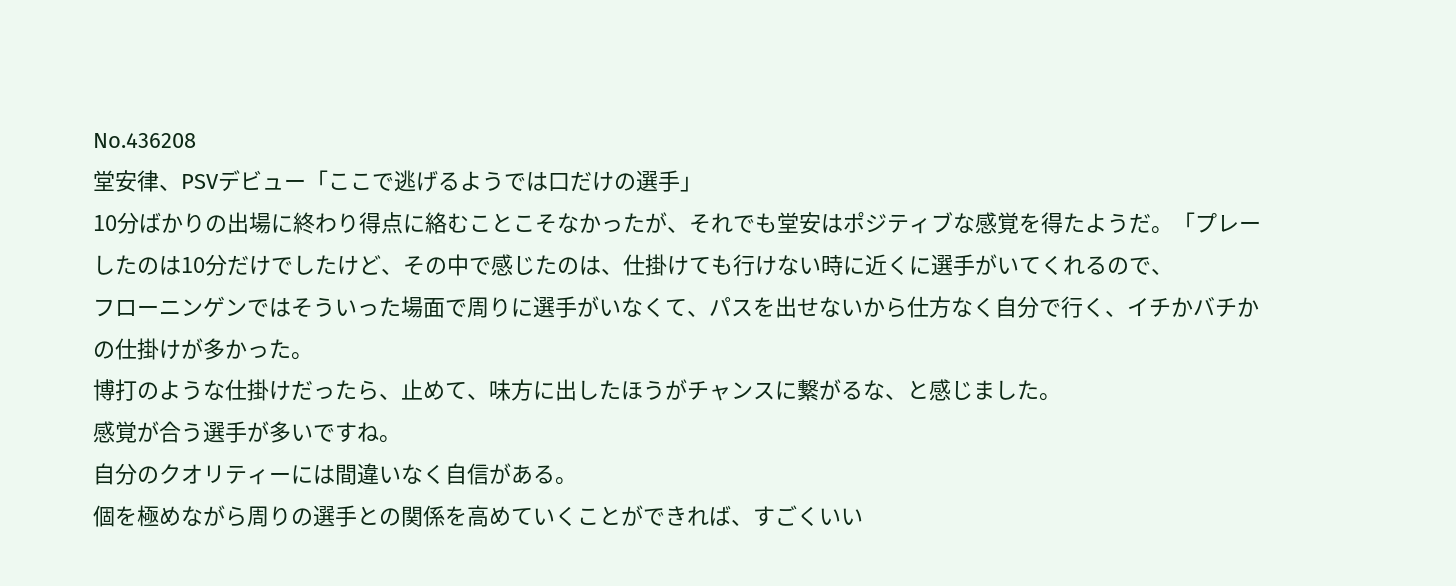No.436208
堂安律、PSVデビュー「ここで逃げるようでは口だけの選手」
10分ばかりの出場に終わり得点に絡むことこそなかったが、それでも堂安はポジティブな感覚を得たようだ。「プレーしたのは10分だけでしたけど、その中で感じたのは、仕掛けても行けない時に近くに選手がいてくれるので、
フローニンゲンではそういった場面で周りに選手がいなくて、パスを出せないから仕方なく自分で行く、イチかバチかの仕掛けが多かった。
博打のような仕掛けだったら、止めて、味方に出したほうがチャンスに繋がるな、と感じました。
感覚が合う選手が多いですね。
自分のクオリティーには間違いなく自信がある。
個を極めながら周りの選手との関係を高めていくことができれば、すごくいい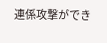連係攻撃ができ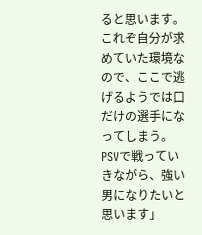ると思います。
これぞ自分が求めていた環境なので、ここで逃げるようでは口だけの選手になってしまう。PSVで戦っていきながら、強い男になりたいと思います」